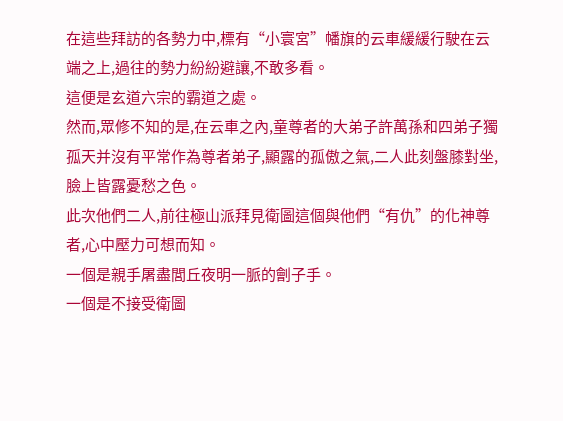在這些拜訪的各勢力中,標有“小寰宮”幡旗的云車緩緩行駛在云端之上,過往的勢力紛紛避讓,不敢多看。
這便是玄道六宗的霸道之處。
然而,眾修不知的是,在云車之內,童尊者的大弟子許萬孫和四弟子獨孤天并沒有平常作為尊者弟子,顯露的孤傲之氣,二人此刻盤膝對坐,臉上皆露憂愁之色。
此次他們二人,前往極山派拜見衛圖這個與他們“有仇”的化神尊者,心中壓力可想而知。
一個是親手屠盡閭丘夜明一脈的劊子手。
一個是不接受衛圖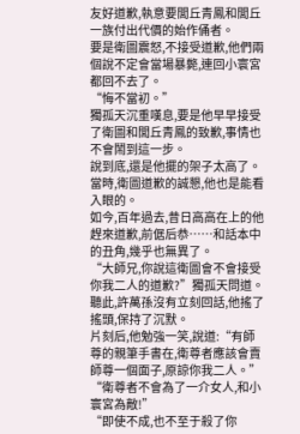友好道歉,執意要閭丘青鳳和閭丘一族付出代價的始作俑者。
要是衛圖震怒,不接受道歉,他們兩個說不定會當場暴斃,連回小寰宮都回不去了。
“悔不當初。”
獨孤天沉重嘆息,要是他早早接受了衛圖和閭丘青鳳的致歉,事情也不會鬧到這一步。
說到底,還是他擺的架子太高了。
當時,衛圖道歉的誠懇,他也是能看入眼的。
如今,百年過去,昔日高高在上的他趕來道歉,前倨后恭……和話本中的丑角,幾乎也無異了。
“大師兄,你說這衛圖會不會接受你我二人的道歉?”獨孤天問道。
聽此,許萬孫沒有立刻回話,他搖了搖頭,保持了沉默。
片刻后,他勉強一笑,說道:“有師尊的親筆手書在,衛尊者應該會賣師尊一個面子,原諒你我二人。”
“衛尊者不會為了一介女人,和小寰宮為敵!”
“即使不成,也不至于殺了你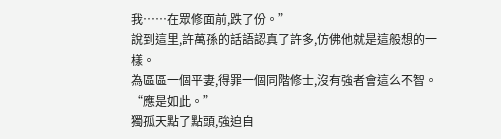我……在眾修面前,跌了份。”
說到這里,許萬孫的話語認真了許多,仿佛他就是這般想的一樣。
為區區一個平妻,得罪一個同階修士,沒有強者會這么不智。
“應是如此。”
獨孤天點了點頭,強迫自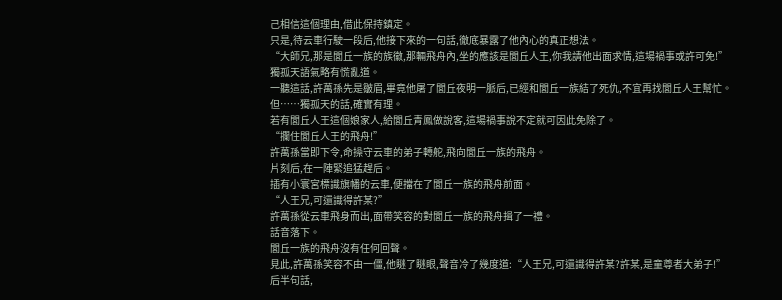己相信這個理由,借此保持鎮定。
只是,待云車行駛一段后,他接下來的一句話,徹底暴露了他內心的真正想法。
“大師兄,那是閭丘一族的族徽,那輛飛舟內,坐的應該是閭丘人王,你我請他出面求情,這場禍事或許可免!”
獨孤天語氣略有慌亂道。
一聽這話,許萬孫先是皺眉,畢竟他屠了閭丘夜明一脈后,已經和閭丘一族結了死仇,不宜再找閭丘人王幫忙。
但……獨孤天的話,確實有理。
若有閭丘人王這個娘家人,給閭丘青鳳做說客,這場禍事說不定就可因此免除了。
“攔住閭丘人王的飛舟!”
許萬孫當即下令,命操守云車的弟子轉舵,飛向閭丘一族的飛舟。
片刻后,在一陣緊追猛趕后。
插有小寰宮標識旗幡的云車,便擋在了閭丘一族的飛舟前面。
“人王兄,可還識得許某?”
許萬孫從云車飛身而出,面帶笑容的對閭丘一族的飛舟揖了一禮。
話音落下。
閭丘一族的飛舟沒有任何回聲。
見此,許萬孫笑容不由一僵,他瞇了瞇眼,聲音冷了幾度道:“人王兄,可還識得許某?許某,是童尊者大弟子!”
后半句話,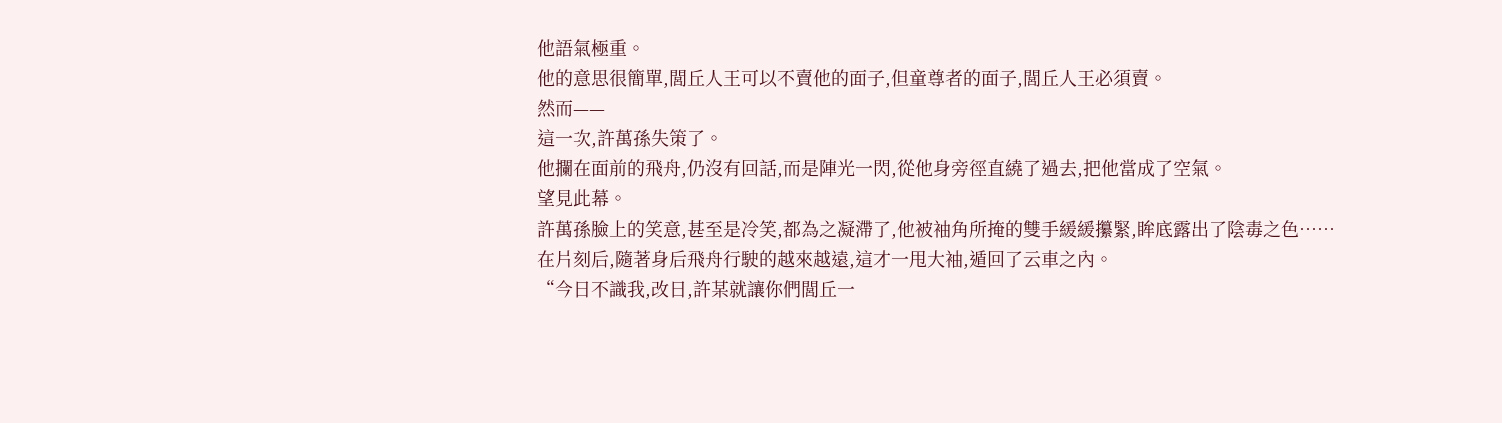他語氣極重。
他的意思很簡單,閭丘人王可以不賣他的面子,但童尊者的面子,閭丘人王必須賣。
然而——
這一次,許萬孫失策了。
他攔在面前的飛舟,仍沒有回話,而是陣光一閃,從他身旁徑直繞了過去,把他當成了空氣。
望見此幕。
許萬孫臉上的笑意,甚至是冷笑,都為之凝滯了,他被袖角所掩的雙手緩緩攥緊,眸底露出了陰毒之色……在片刻后,隨著身后飛舟行駛的越來越遠,這才一甩大袖,遁回了云車之內。
“今日不識我,改日,許某就讓你們閭丘一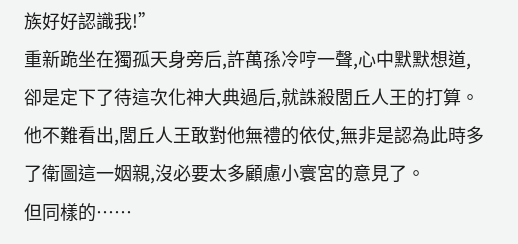族好好認識我!”
重新跪坐在獨孤天身旁后,許萬孫冷哼一聲,心中默默想道,卻是定下了待這次化神大典過后,就誅殺閭丘人王的打算。
他不難看出,閭丘人王敢對他無禮的依仗,無非是認為此時多了衛圖這一姻親,沒必要太多顧慮小寰宮的意見了。
但同樣的……